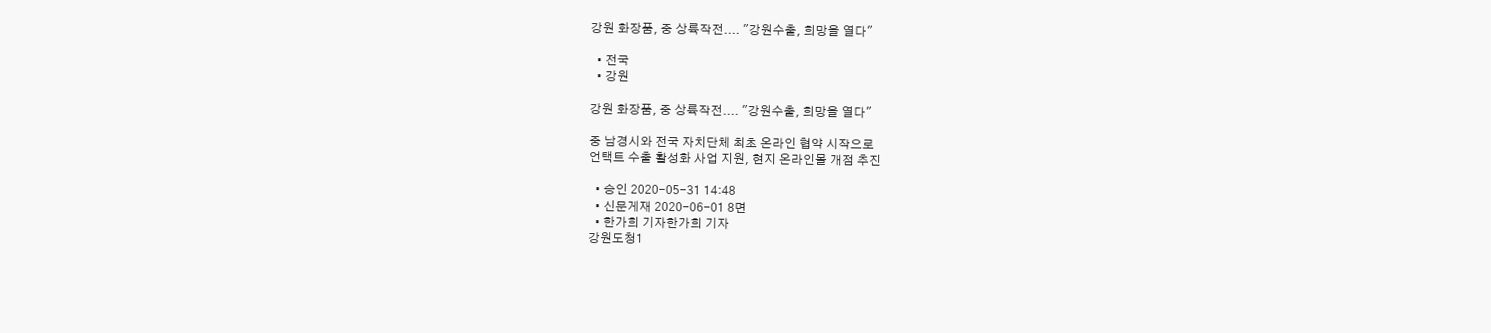강원 화장품, 중 상륙작전.... "강원수출, 희망을 열다"

  • 전국
  • 강원

강원 화장품, 중 상륙작전.... "강원수출, 희망을 열다"

중 남경시와 전국 자치단체 최초 온라인 협약 시작으로
언택트 수출 활성화 사업 지원, 현지 온라인몰 개점 추진

  • 승인 2020-05-31 14:48
  • 신문게재 2020-06-01 8면
  • 한가희 기자한가희 기자
강원도청1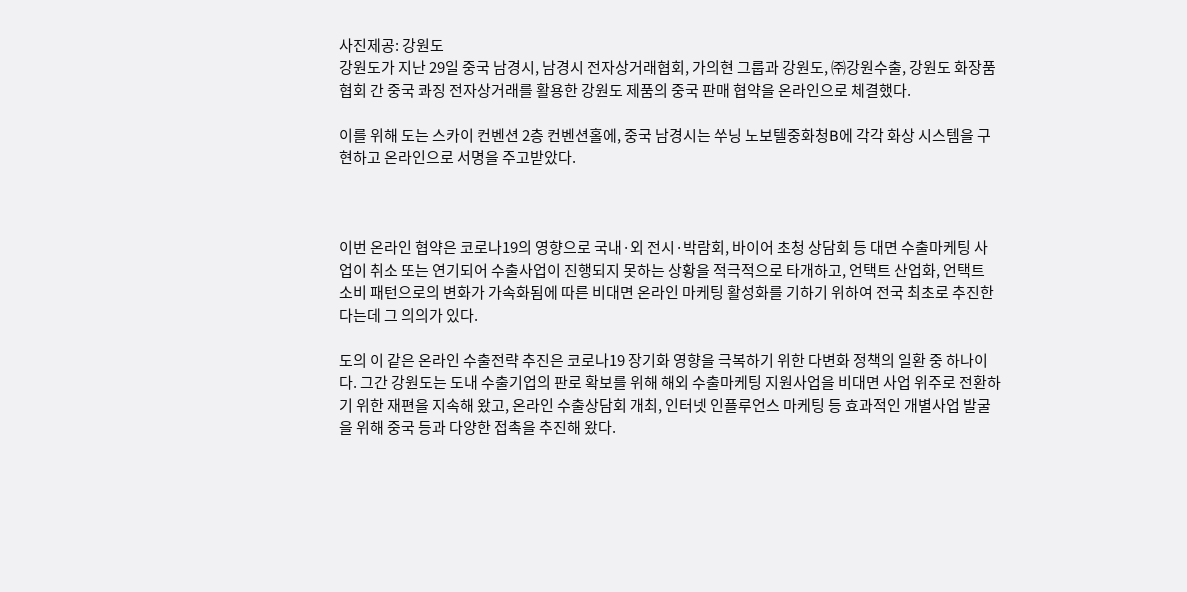사진제공: 강원도
강원도가 지난 29일 중국 남경시, 남경시 전자상거래협회, 가의현 그룹과 강원도, ㈜강원수출, 강원도 화장품협회 간 중국 콰징 전자상거래를 활용한 강원도 제품의 중국 판매 협약을 온라인으로 체결했다.

이를 위해 도는 스카이 컨벤션 2층 컨벤션홀에, 중국 남경시는 쑤닝 노보텔중화청B에 각각 화상 시스템을 구현하고 온라인으로 서명을 주고받았다.



이번 온라인 협약은 코로나19의 영향으로 국내·외 전시·박람회, 바이어 초청 상담회 등 대면 수출마케팅 사업이 취소 또는 연기되어 수출사업이 진행되지 못하는 상황을 적극적으로 타개하고, 언택트 산업화, 언택트 소비 패턴으로의 변화가 가속화됨에 따른 비대면 온라인 마케팅 활성화를 기하기 위하여 전국 최초로 추진한다는데 그 의의가 있다.

도의 이 같은 온라인 수출전략 추진은 코로나19 장기화 영향을 극복하기 위한 다변화 정책의 일환 중 하나이다. 그간 강원도는 도내 수출기업의 판로 확보를 위해 해외 수출마케팅 지원사업을 비대면 사업 위주로 전환하기 위한 재편을 지속해 왔고, 온라인 수출상담회 개최, 인터넷 인플루언스 마케팅 등 효과적인 개별사업 발굴을 위해 중국 등과 다양한 접촉을 추진해 왔다.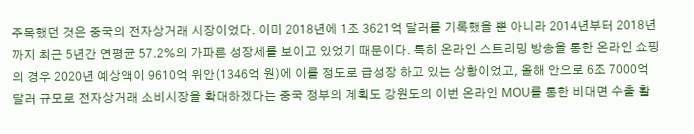주목했던 것은 중국의 전자상거래 시장이었다. 이미 2018년에 1조 3621억 달러를 기록했을 뿐 아니라 2014년부터 2018년까지 최근 5년간 연평균 57.2%의 가파른 성장세를 보이고 있었기 때문이다. 특히 온라인 스트리밍 방송을 통한 온라인 쇼핑의 경우 2020년 예상액이 9610억 위안(1346억 원)에 이를 정도로 급성장 하고 있는 상황이었고, 올해 안으로 6조 7000억 달러 규모로 전자상거래 소비시장을 확대하겠다는 중국 정부의 계획도 강원도의 이번 온라인 MOU를 통한 비대면 수출 활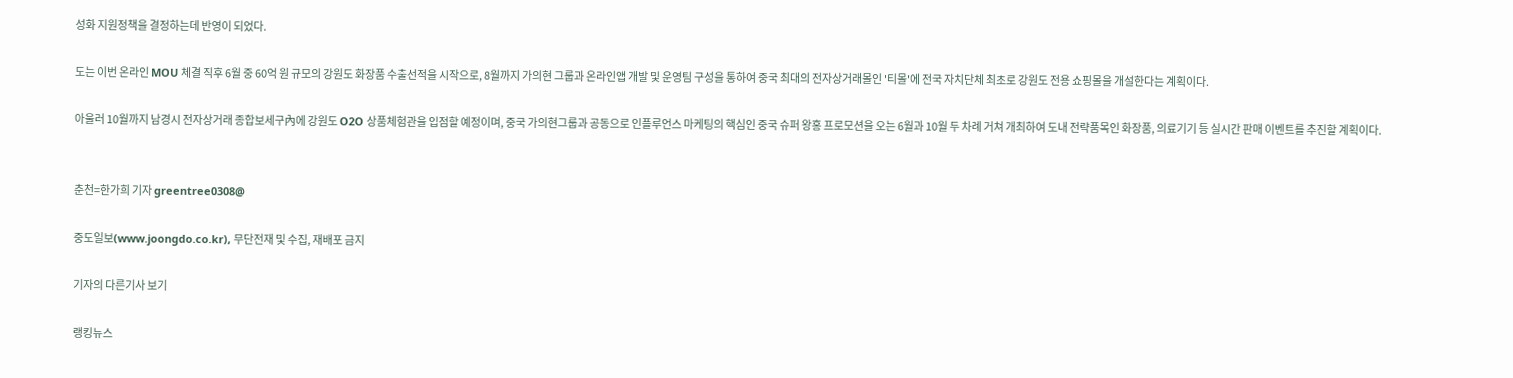성화 지원정책을 결정하는데 반영이 되었다.

도는 이번 온라인 MOU 체결 직후 6월 중 60억 원 규모의 강원도 화장품 수출선적을 시작으로, 8월까지 가의현 그룹과 온라인앱 개발 및 운영팀 구성을 통하여 중국 최대의 전자상거래몰인 '티몰'에 전국 자치단체 최초로 강원도 전용 쇼핑몰을 개설한다는 계획이다.

아울러 10월까지 남경시 전자상거래 종합보세구內에 강원도 O2O 상품체험관을 입점할 예정이며, 중국 가의현그룹과 공동으로 인플루언스 마케팅의 핵심인 중국 슈퍼 왕홍 프로모션을 오는 6월과 10월 두 차례 거쳐 개최하여 도내 전략품목인 화장품, 의료기기 등 실시간 판매 이벤트를 추진할 계획이다.


춘천=한가희 기자 greentree0308@

중도일보(www.joongdo.co.kr), 무단전재 및 수집, 재배포 금지

기자의 다른기사 보기

랭킹뉴스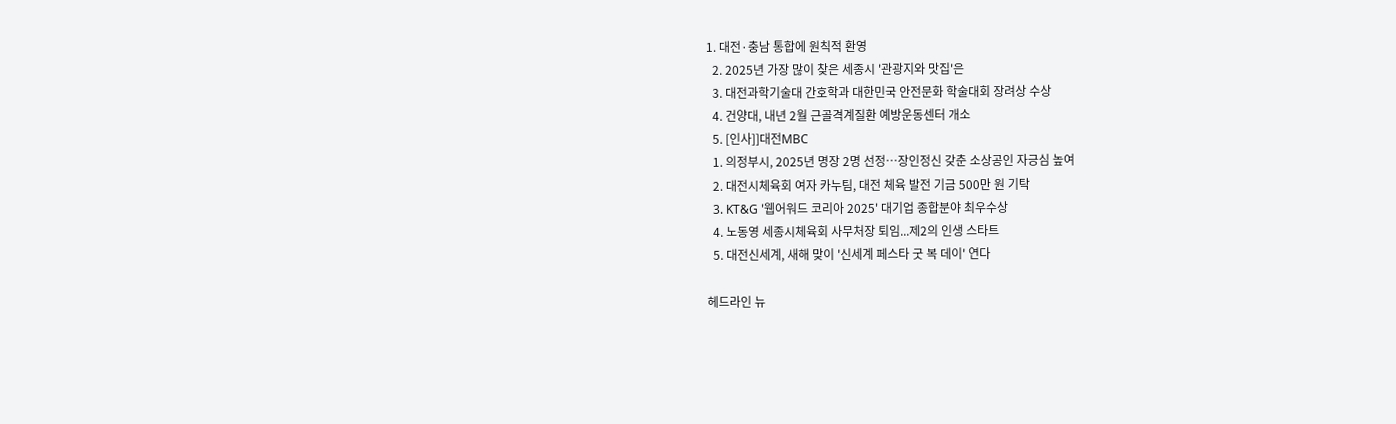1. 대전·충남 통합에 원칙적 환영
  2. 2025년 가장 많이 찾은 세종시 '관광지와 맛집'은
  3. 대전과학기술대 간호학과 대한민국 안전문화 학술대회 장려상 수상
  4. 건양대, 내년 2월 근골격계질환 예방운동센터 개소
  5. [인사]]대전MBC
  1. 의정부시, 2025년 명장 2명 선정…장인정신 갖춘 소상공인 자긍심 높여
  2. 대전시체육회 여자 카누팀, 대전 체육 발전 기금 500만 원 기탁
  3. KT&G '웹어워드 코리아 2025' 대기업 종합분야 최우수상
  4. 노동영 세종시체육회 사무처장 퇴임...제2의 인생 스타트
  5. 대전신세계, 새해 맞이 '신세계 페스타 굿 복 데이' 연다

헤드라인 뉴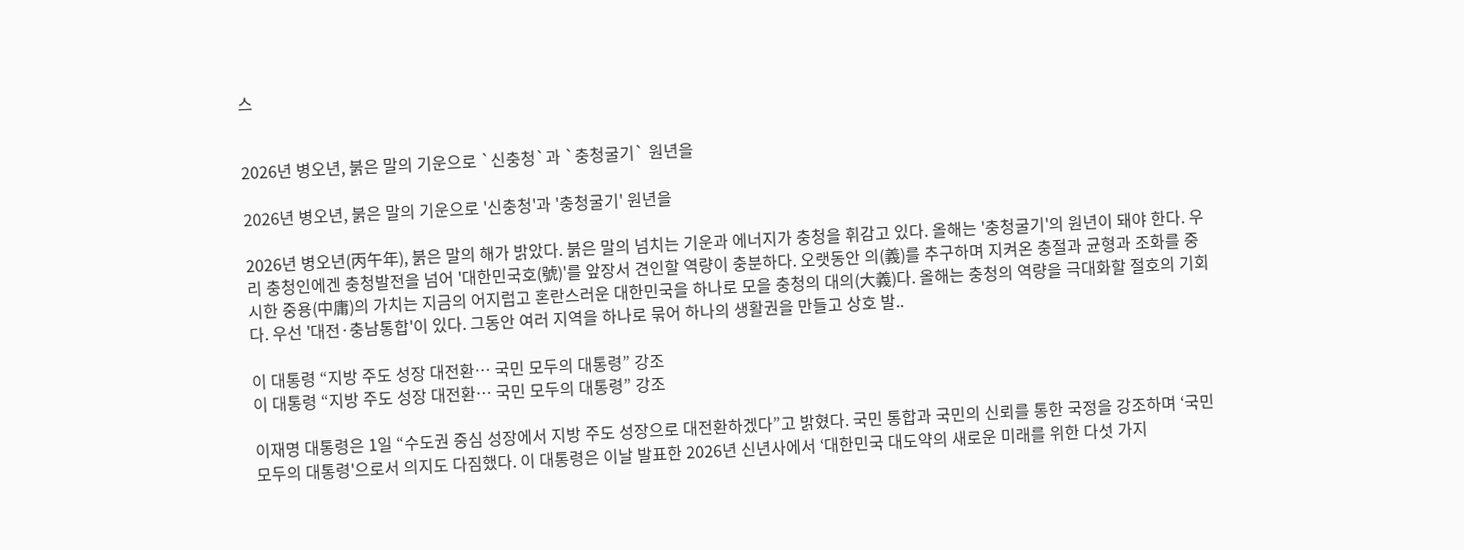스


2026년 병오년, 붉은 말의 기운으로 `신충청`과 `충청굴기` 원년을

2026년 병오년, 붉은 말의 기운으로 '신충청'과 '충청굴기' 원년을

2026년 병오년(丙午年), 붉은 말의 해가 밝았다. 붉은 말의 넘치는 기운과 에너지가 충청을 휘감고 있다. 올해는 '충청굴기'의 원년이 돼야 한다. 우리 충청인에겐 충청발전을 넘어 '대한민국호(號)'를 앞장서 견인할 역량이 충분하다. 오랫동안 의(義)를 추구하며 지켜온 충절과 균형과 조화를 중시한 중용(中庸)의 가치는 지금의 어지럽고 혼란스러운 대한민국을 하나로 모을 충청의 대의(大義)다. 올해는 충청의 역량을 극대화할 절호의 기회다. 우선 '대전·충남통합'이 있다. 그동안 여러 지역을 하나로 묶어 하나의 생활권을 만들고 상호 발..

이 대통령 “지방 주도 성장 대전환… 국민 모두의 대통령” 강조
이 대통령 “지방 주도 성장 대전환… 국민 모두의 대통령” 강조

이재명 대통령은 1일 “수도권 중심 성장에서 지방 주도 성장으로 대전환하겠다”고 밝혔다. 국민 통합과 국민의 신뢰를 통한 국정을 강조하며 ‘국민 모두의 대통령'으로서 의지도 다짐했다. 이 대통령은 이날 발표한 2026년 신년사에서 ‘대한민국 대도약의 새로운 미래를 위한 다섯 가지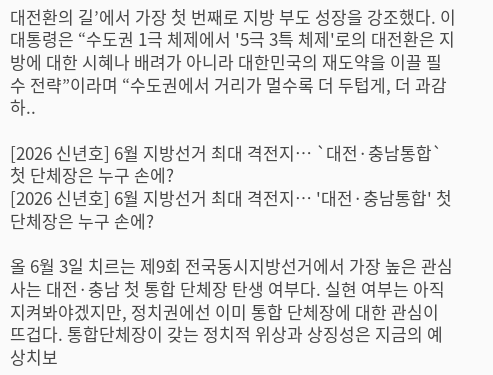대전환의 길’에서 가장 첫 번째로 지방 부도 성장을 강조했다. 이 대통령은 “수도권 1극 체제에서 '5극 3특 체제'로의 대전환은 지방에 대한 시혜나 배려가 아니라 대한민국의 재도약을 이끌 필수 전략”이라며 “수도권에서 거리가 멀수록 더 두텁게, 더 과감하..

[2026 신년호] 6월 지방선거 최대 격전지… `대전·충남통합` 첫 단체장은 누구 손에?
[2026 신년호] 6월 지방선거 최대 격전지… '대전·충남통합' 첫 단체장은 누구 손에?

올 6월 3일 치르는 제9회 전국동시지방선거에서 가장 높은 관심사는 대전·충남 첫 통합 단체장 탄생 여부다. 실현 여부는 아직 지켜봐야겠지만, 정치권에선 이미 통합 단체장에 대한 관심이 뜨겁다. 통합단체장이 갖는 정치적 위상과 상징성은 지금의 예상치보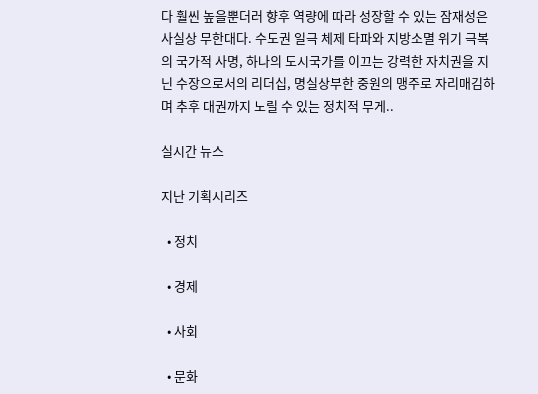다 훨씬 높을뿐더러 향후 역량에 따라 성장할 수 있는 잠재성은 사실상 무한대다. 수도권 일극 체제 타파와 지방소멸 위기 극복의 국가적 사명, 하나의 도시국가를 이끄는 강력한 자치권을 지닌 수장으로서의 리더십, 명실상부한 중원의 맹주로 자리매김하며 추후 대권까지 노릴 수 있는 정치적 무게..

실시간 뉴스

지난 기획시리즈

  • 정치

  • 경제

  • 사회

  • 문화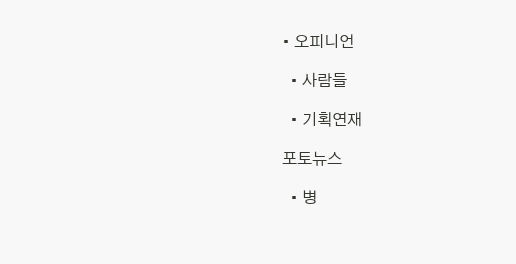• 오피니언

  • 사람들

  • 기획연재

포토뉴스

  • 병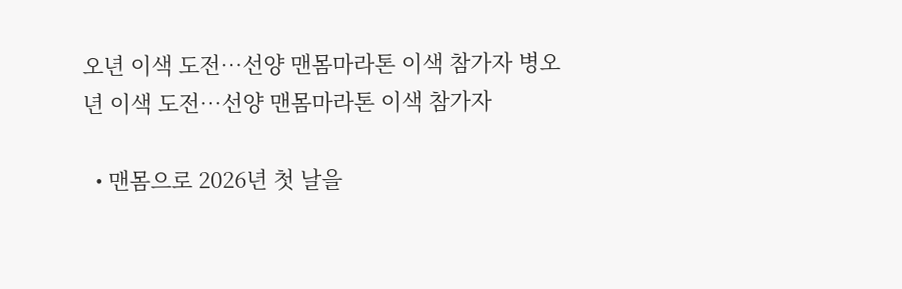오년 이색 도전…선양 맨몸마라톤 이색 참가자 병오년 이색 도전…선양 맨몸마라톤 이색 참가자

  • 맨몸으로 2026년 첫 날을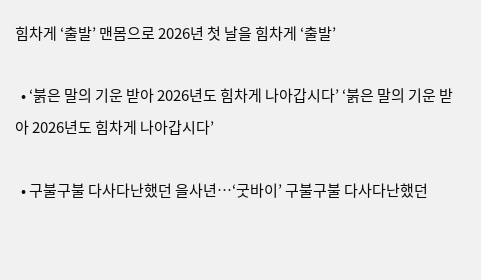힘차게 ‘출발’ 맨몸으로 2026년 첫 날을 힘차게 ‘출발’

  • ‘붉은 말의 기운 받아 2026년도 힘차게 나아갑시다’ ‘붉은 말의 기운 받아 2026년도 힘차게 나아갑시다’

  • 구불구불 다사다난했던 을사년…‘굿바이’ 구불구불 다사다난했던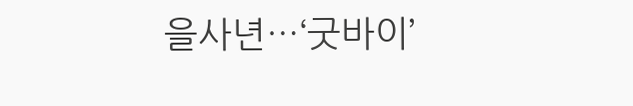을사년…‘굿바이’